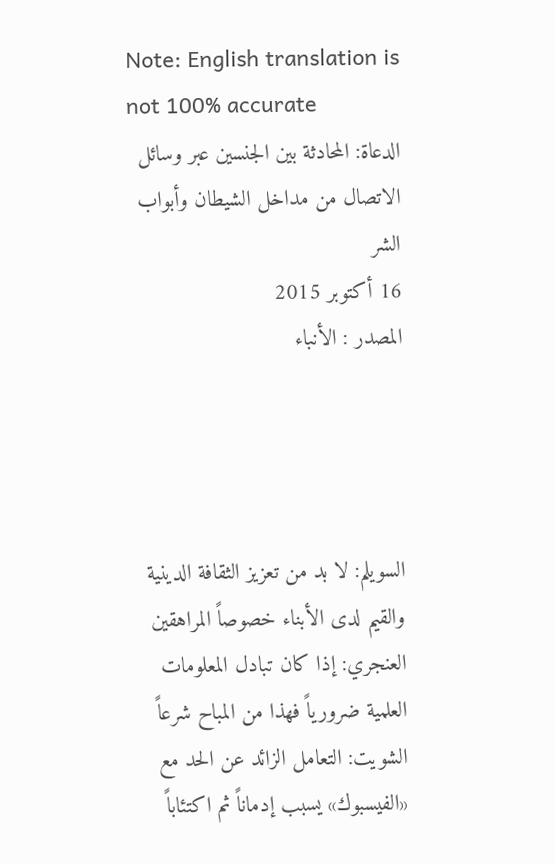Note: English translation is not 100% accurate
الدعاة: المحادثة بين الجنسين عبر وسائل الاتصال من مداخل الشيطان وأبواب الشر
16 أكتوبر 2015
المصدر : الأنباء




السويلم: لا بد من تعزيز الثقافة الدينية والقيم لدى الأبناء خصوصاً المراهقين
العنجري: إذا كان تبادل المعلومات العلمية ضرورياً فهذا من المباح شرعاً
الشويت: التعامل الزائد عن الحد مع «الفيسبوك» يسبب إدماناً ثم اكتئاباً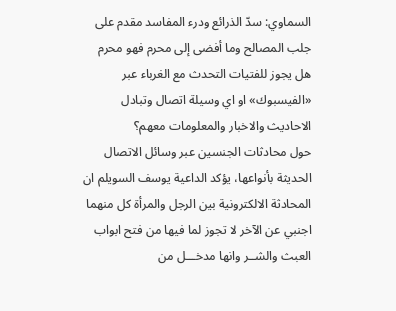السماوي: سدّ الذرائع ودرء المفاسد مقدم على جلب المصالح وما أفضى إلى محرم فهو محرم
هل يجوز للفتيات التحدث مع الغرباء عبر «الفيسبوك» او اي وسيلة اتصال وتبادل الاحاديث والاخبار والمعلومات معهم؟
حول محادثات الجنسين عبر وسائل الاتصال الحديثة بأنواعها، يؤكد الداعية يوسف السويلم ان المحادثة الالكترونية بين الرجل والمرأة كل منهما اجنبي عن الآخر لا تجوز لما فيها من فتح ابواب العبث والشــر وانها مدخـــل من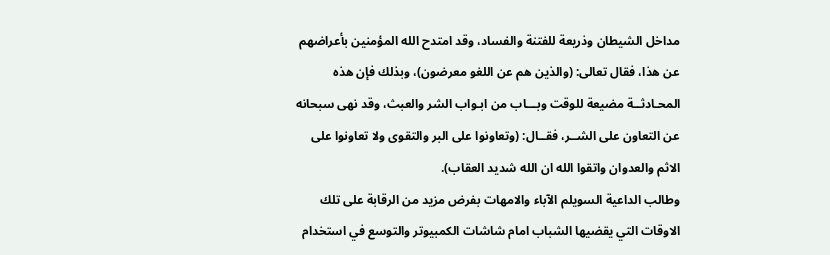مداخل الشيطان وذريعة للفتنة والفساد، وقد امتدح الله المؤمنين بأعراضهم عن هذا، فقال تعالى: (والذين هم عن اللغو معرضون)، وبذلك فإن هذه المحـادثــة مضيعة للوقت وبـــاب من ابـواب الشر والعبث، وقد نهى سبحانه عن التعاون على الشــر، فقــال: (وتعاونوا على البر والتقوى ولا تعاونوا على الاثم والعدوان واتقوا الله ان الله شديد العقاب).
وطالب الداعية السويلم الآباء والامهات بفرض مزيد من الرقابة على تلك الاوقات التي يقضيها الشباب امام شاشات الكمبيوتر والتوسع في استخدام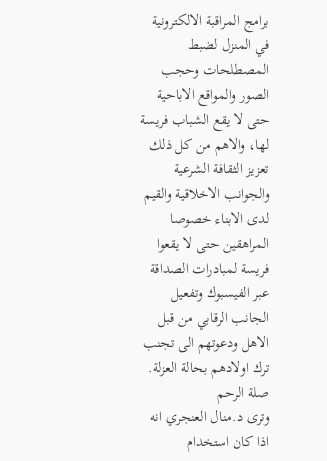برامج المراقبة الالكترونية في المنزل لضبط المصطلحات وحجب الصور والمواقع الاباحية حتى لا يقع الشباب فريسة لها، والاهم من كل ذلك تعزيز الثقافة الشرعية والجوانب الاخلاقية والقيم لدى الابناء خصوصا المراهقين حتى لا يقعوا فريسة لمبادرات الصداقة عبر الفيسبوك وتفعيل الجانب الرقابي من قبل الاهل ودعوتهم الى تجنب ترك اولادهم بحالة العزلة.
صلة الرحم
وترى د.منال العنجري انه اذا كان استخدام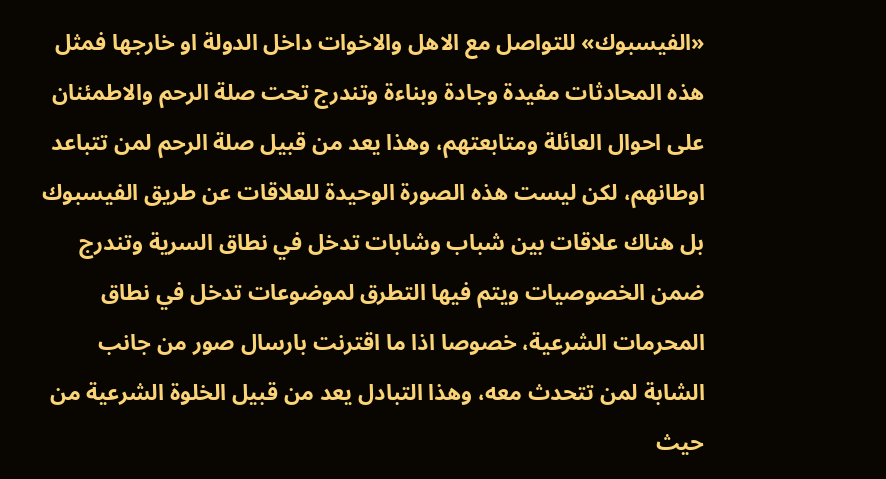«الفيسبوك» للتواصل مع الاهل والاخوات داخل الدولة او خارجها فمثل هذه المحادثات مفيدة وجادة وبناءة وتندرج تحت صلة الرحم والاطمئنان على احوال العائلة ومتابعتهم، وهذا يعد من قبيل صلة الرحم لمن تتباعد اوطانهم، لكن ليست هذه الصورة الوحيدة للعلاقات عن طريق الفيسبوك بل هناك علاقات بين شباب وشابات تدخل في نطاق السرية وتندرج ضمن الخصوصيات ويتم فيها التطرق لموضوعات تدخل في نطاق المحرمات الشرعية، خصوصا اذا ما اقترنت بارسال صور من جانب الشابة لمن تتحدث معه، وهذا التبادل يعد من قبيل الخلوة الشرعية من حيث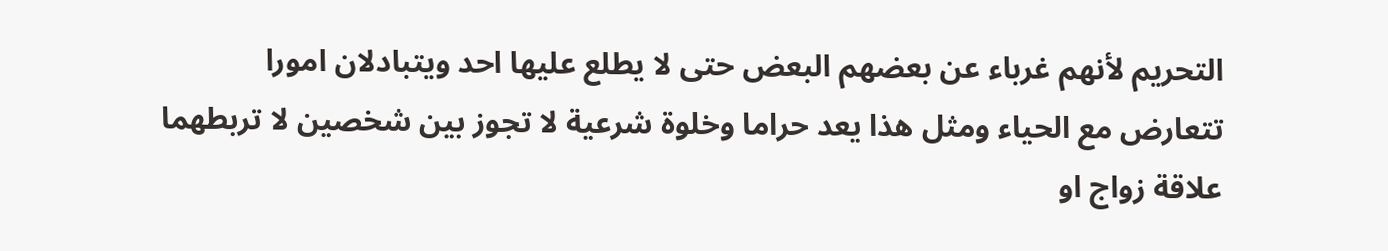التحريم لأنهم غرباء عن بعضهم البعض حتى لا يطلع عليها احد ويتبادلان امورا تتعارض مع الحياء ومثل هذا يعد حراما وخلوة شرعية لا تجوز بين شخصين لا تربطهما علاقة زواج او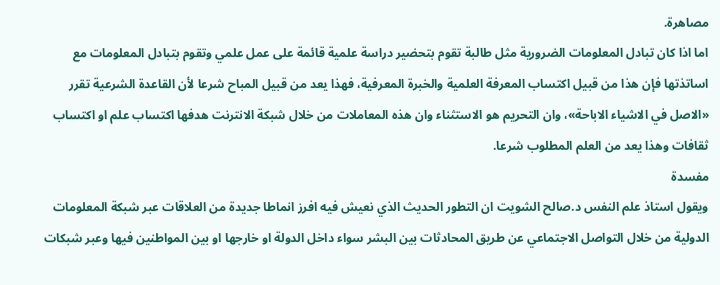مصاهرة.
اما اذا كان تبادل المعلومات الضرورية مثل طالبة تقوم بتحضير دراسة علمية قائمة على عمل علمي وتقوم بتبادل المعلومات مع اساتذتها فإن هذا من قبيل اكتساب المعرفة العلمية والخبرة المعرفية، فهذا يعد من قبيل المباح شرعا لأن القاعدة الشرعية تقرر «الاصل في الاشياء الاباحة»، وان التحريم هو الاستثناء وان هذه المعاملات من خلال شبكة الانترنت هدفها اكتساب علم او اكتساب ثقافات وهذا يعد من العلم المطلوب شرعا.
مفسدة
ويقول استاذ علم النفس د.صالح الشويت ان التطور الحديث الذي نعيش فيه افرز انماطا جديدة من العلاقات عبر شبكة المعلومات الدولية من خلال التواصل الاجتماعي عن طريق المحادثات بين البشر سواء داخل الدولة او خارجها او بين المواطنين فيها وعبر شبكات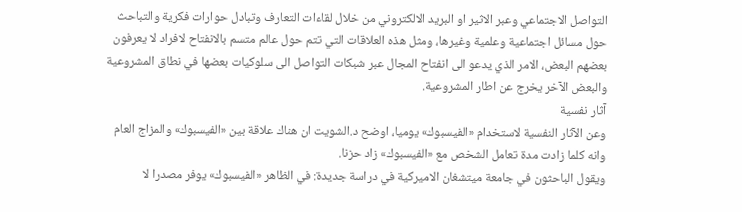التواصل الاجتماعي وعبر الاثير او البريد الالكتروني من خلال لقاءات التعارف وتبادل حوارات فكرية والتباحث حول مسائل اجتماعية وعلمية وغيرها، ومثل هذه العلاقات التي تتم حول عالم متسم بالانفتاح لافراد لا يعرفون بعضهم البعض، الامر الذي يدعو الى انفتاح المجال عبر شبكات التواصل الى سلوكيات بعضها في نطاق المشروعية والبعض الآخر يخرج عن اطار المشروعية.
آثار نفسية
وعن الآثار النفسية لاستخدام «الفيسبوك» يوميا، اوضح د.الشويت ان هناك علاقة بين «الفيسبوك» والمزاج العام وانه كلما زادت مدة تعامل الشخص مع «الفيسبوك» زاد حزنا.
ويقول الباحثون في جامعة ميتشغان الاميركية في دراسة جديدة: في الظاهر «الفيسبوك» يوفر مصدرا لا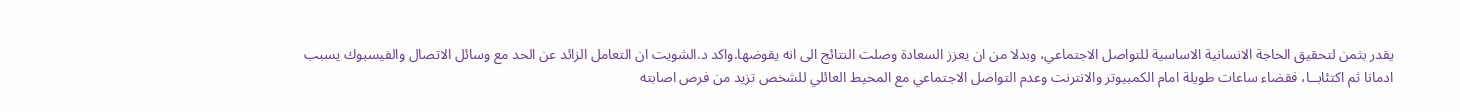يقدر بثمن لتحقيق الحاجة الانسانية الاساسية للتواصل الاجتماعي، وبدلا من ان يعزز السعادة وصلت النتائج الى انه يقوضها.واكد د.الشويت ان التعامل الزائد عن الحد مع وسائل الاتصال والفيسبوك يسبب ادمانا ثم اكتئابــا، فقضاء ساعات طويلة امام الكمبيوتر والانترنت وعدم التواصل الاجتماعي مع المحيط العائلي للشخص تزيد من فرص اصابته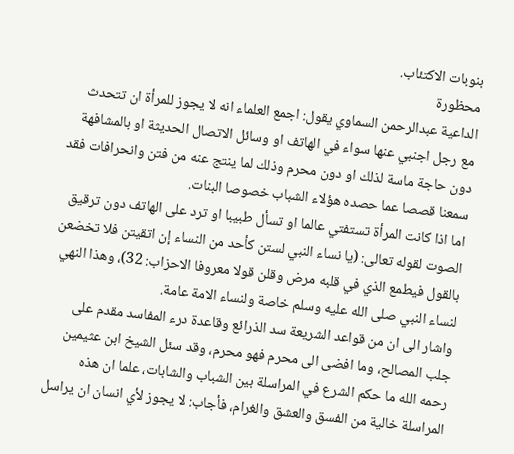بنوبات الاكتئاب.
محظورة
الداعية عبدالرحمن السماوي يقول: اجمع العلماء انه لا يجوز للمرأة ان تتحدث مع رجل اجنبي عنها سواء في الهاتف او وسائل الاتصال الحديثة او بالمشافهة دون حاجة ماسة لذلك او دون محرم وذلك لما ينتج عنه من فتن وانحرافات فقد سمعنا قصصا عما حصده هؤلاء الشباب خصوصا البنات.
اما اذا كانت المرأة تستفتي عالما او تسأل طبيبا او ترد على الهاتف دون ترقيق الصوت لقوله تعالى: (يا نساء النبي لستن كأحد من النساء إن اتقيتن فلا تخضعن بالقول فيطمع الذي في قلبه مرض وقلن قولا معروفا الاحزاب: 32)، وهذا النهي لنساء النبي صلى الله عليه وسلم خاصة ولنساء الامة عامة.
واشار الى ان من قواعد الشريعة سد الذرائع وقاعدة درء المفاسد مقدم على جلب المصالح، وما افضى الى محرم فهو محرم، وقد سئل الشيخ ابن عثيمين رحمه الله ما حكم الشرع في المراسلة بين الشباب والشابات، علما ان هذه المراسلة خالية من الفسق والعشق والغرام، فأجاب: لا يجوز لأي انسان ان يراسل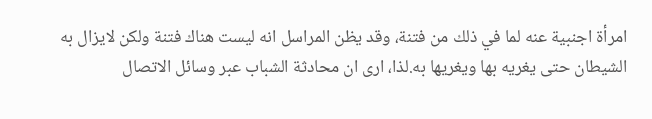امرأة اجنبية عنه لما في ذلك من فتنة، وقد يظن المراسل انه ليست هناك فتنة ولكن لايزال به الشيطان حتى يغريه بها ويغريها به.لذا، ارى ان محادثة الشباب عبر وسائل الاتصال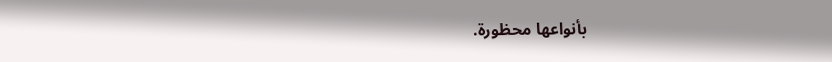بأنواعها محظورة.